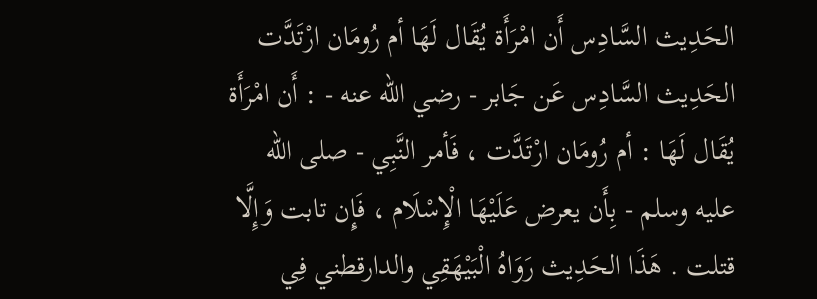الحَدِيث السَّادِس أَن امْرَأَة يُقَال لَهَا أم رُومَان ارْتَدَّت
الحَدِيث السَّادِس عَن جَابر - رضي الله عنه - : أَن امْرَأَة يُقَال لَهَا : أم رُومَان ارْتَدَّت ، فَأمر النَّبِي - صلى الله عليه وسلم - بِأَن يعرض عَلَيْهَا الْإِسْلَام ، فَإِن تابت وَإِلَّا قتلت . هَذَا الحَدِيث رَوَاهُ الْبَيْهَقِي والدارقطني فِي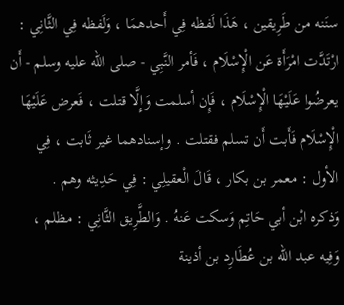سنَنه من طَرِيقين ، هَذَا لَفظه فِي أَحدهمَا ، وَلَفظه فِي الثَّانِي : ارْتَدَّت امْرَأَة عَن الْإِسْلَام ، فَأمر النَّبِي - صلى الله عليه وسلم - أَن يعرضُوا عَلَيْهَا الْإِسْلَام ، فَإِن أسلمت وَإِلَّا قتلت ، فَعرض عَلَيْهَا الْإِسْلَام فَأَبت أَن تسلم فقتلت . وإسنادهما غير ثَابت ، فِي الأول : معمر بن بكار ، قَالَ الْعقيلِي : فِي حَدِيثه وهم .
وَذكره ابْن أبي حَاتِم وَسكت عَنهُ . وَالطَّرِيق الثَّانِي : مظلم ، وَفِيه عبد الله بن عُطَارِد بن أذينة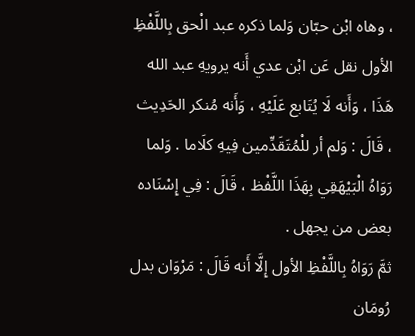، وهاه ابْن حبّان وَلما ذكره عبد الْحق بِاللَّفْظِ الأول نقل عَن ابْن عدي أَنه يرويهِ عبد الله هَذَا ، وَأَنه لَا يُتَابع عَلَيْهِ ، وَأَنه مُنكر الحَدِيث ، قَالَ : وَلم أر للْمُتَقَدِّمين فِيهِ كلَاما . وَلما رَوَاهُ الْبَيْهَقِي بِهَذَا اللَّفْظ ، قَالَ : فِي إِسْنَاده بعض من يجهل .
ثمَّ رَوَاهُ بِاللَّفْظِ الأول إِلَّا أَنه قَالَ : مَرْوَان بدل رُومَان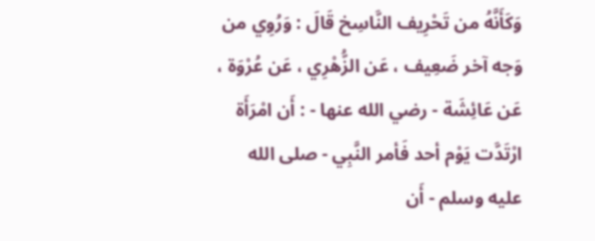وَكَأَنَّهُ من تَحْرِيف النَّاسِخ قَالَ : وَرُوِي من وَجه آخر ضَعِيف ، عَن الزُّهْرِي ، عَن عُرْوَة ، عَن عَائِشَة - رضي الله عنها - : أَن امْرَأَة ارْتَدَّت يَوْم أحد فَأمر النَّبِي - صلى الله عليه وسلم - أَن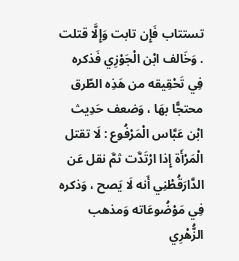تستتاب فَإِن تابت وَإِلَّا قتلت . وَخَالف ابْن الْجَوْزِي فَذكره فِي تَحْقِيقه من هَذِه الطّرق محتجًّا بهَا ، وَضعف حَدِيث ابْن عَبَّاس الْمَرْفُوع : لَا تقتل الْمَرْأَة إِذا ارْتَدَّت ثمَّ نقل عَن الدَّارَقُطْنِي أَنه لَا يَصح ، وَذكره فِي مَوْضُوعَاته وَمذهب الزُّهْرِي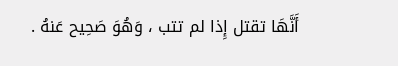أَنَّهَا تقتل إِذا لم تتب ، وَهُوَ صَحِيح عَنهُ .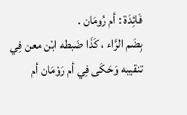فَائِدَة : أم رُومَان .
بِضَم الرَّاء ، كَذَا ضَبطه ابْن معن فِي تنقيبه وَحَكَى فِي أم رَوْمَان أم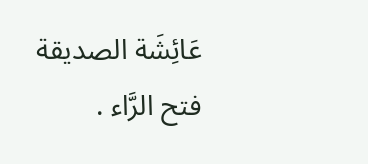عَائِشَة الصديقة فتح الرَّاء .